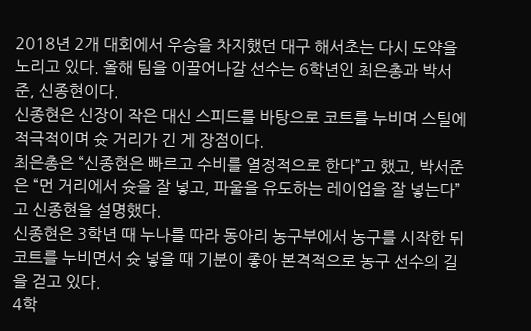2018년 2개 대회에서 우승을 차지했던 대구 해서초는 다시 도약을 노리고 있다. 올해 팀을 이끌어나갈 선수는 6학년인 최은총과 박서준, 신종현이다.
신종현은 신장이 작은 대신 스피드를 바탕으로 코트를 누비며 스틸에 적극적이며 슛 거리가 긴 게 장점이다.
최은총은 “신종현은 빠르고 수비를 열정적으로 한다”고 했고, 박서준은 “먼 거리에서 슛을 잘 넣고, 파울을 유도하는 레이업을 잘 넣는다”고 신종현을 설명했다.
신종현은 3학년 때 누나를 따라 동아리 농구부에서 농구를 시작한 뒤 코트를 누비면서 슛 넣을 때 기분이 좋아 본격적으로 농구 선수의 길을 걷고 있다.
4학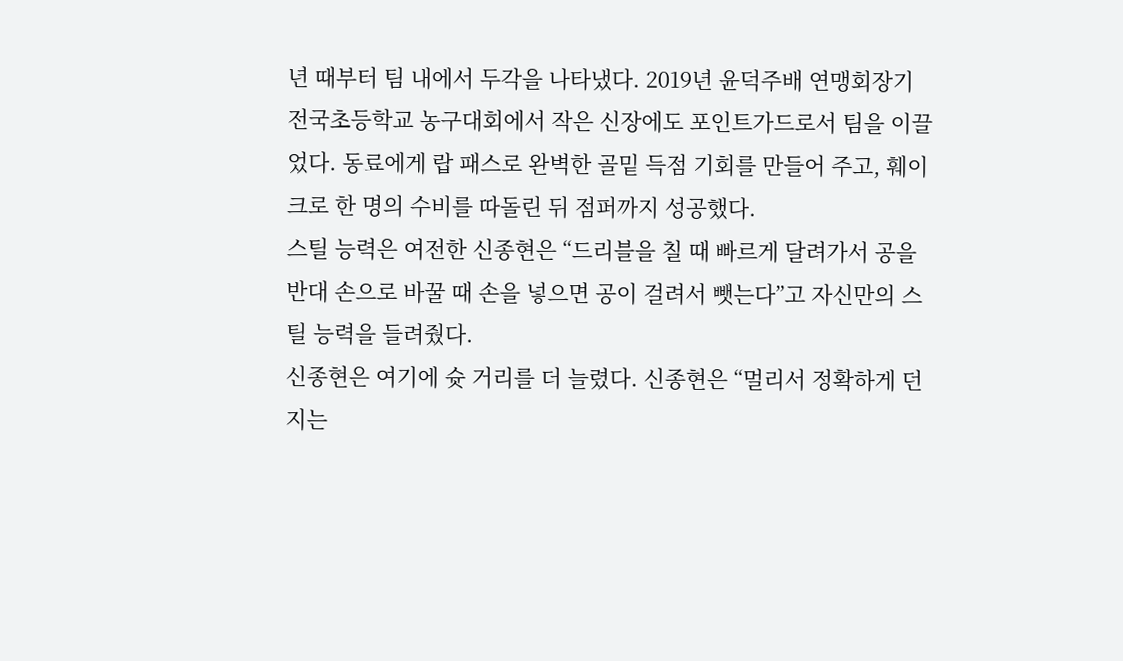년 때부터 팀 내에서 두각을 나타냈다. 2019년 윤덕주배 연맹회장기 전국초등학교 농구대회에서 작은 신장에도 포인트가드로서 팀을 이끌었다. 동료에게 랍 패스로 완벽한 골밑 득점 기회를 만들어 주고, 훼이크로 한 명의 수비를 따돌린 뒤 점퍼까지 성공했다.
스틸 능력은 여전한 신종현은 “드리블을 칠 때 빠르게 달려가서 공을 반대 손으로 바꿀 때 손을 넣으면 공이 걸려서 뺏는다”고 자신만의 스틸 능력을 들려줬다.
신종현은 여기에 슛 거리를 더 늘렸다. 신종현은 “멀리서 정확하게 던지는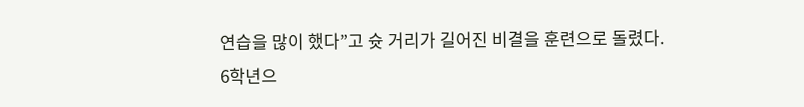연습을 많이 했다”고 슛 거리가 길어진 비결을 훈련으로 돌렸다.
6학년으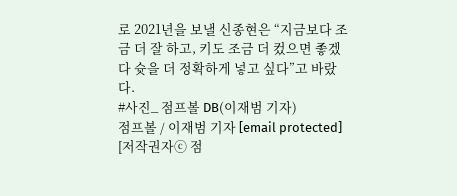로 2021년을 보낼 신종현은 “지금보다 조금 더 잘 하고, 키도 조금 더 컸으면 좋겠다 슛을 더 정확하게 넣고 싶다”고 바랐다.
#사진_ 점프볼 DB(이재범 기자)
점프볼 / 이재범 기자 [email protected]
[저작권자ⓒ 점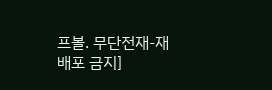프볼. 무단전재-재배포 금지]